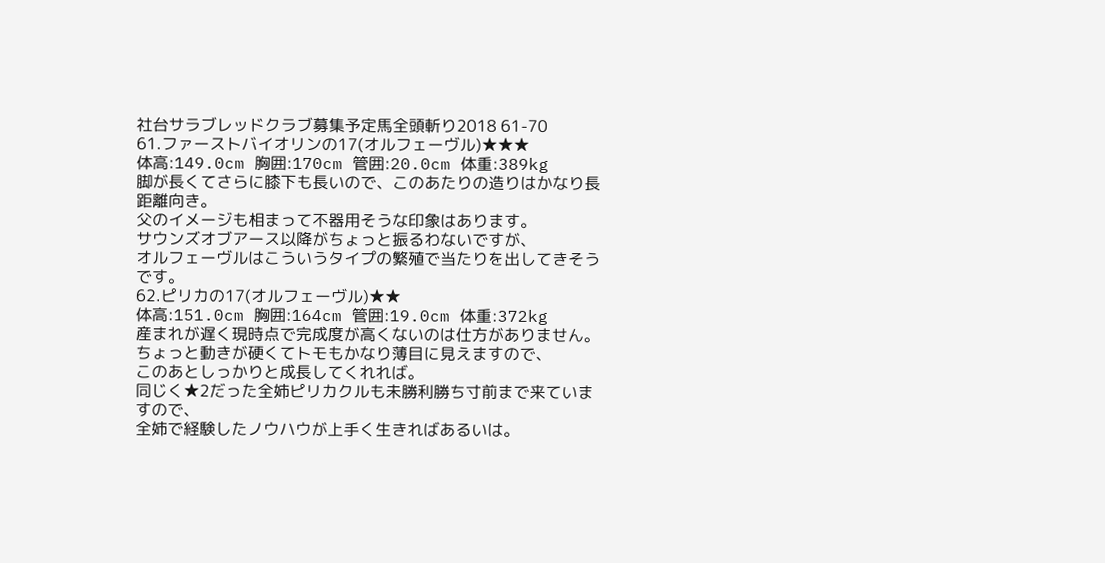社台サラブレッドクラブ募集予定馬全頭斬り2018 61-70
61.ファーストバイオリンの17(オルフェーヴル)★★★
体高:149.0cm 胸囲:170cm 管囲:20.0cm 体重:389kg
脚が長くてさらに膝下も長いので、このあたりの造りはかなり長距離向き。
父のイメージも相まって不器用そうな印象はあります。
サウンズオブアース以降がちょっと振るわないですが、
オルフェーヴルはこういうタイプの繁殖で当たりを出してきそうです。
62.ピリカの17(オルフェーヴル)★★
体高:151.0cm 胸囲:164cm 管囲:19.0cm 体重:372kg
産まれが遅く現時点で完成度が高くないのは仕方がありません。
ちょっと動きが硬くてトモもかなり薄目に見えますので、
このあとしっかりと成長してくれれば。
同じく★2だった全姉ピリカクルも未勝利勝ち寸前まで来ていますので、
全姉で経験したノウハウが上手く生きればあるいは。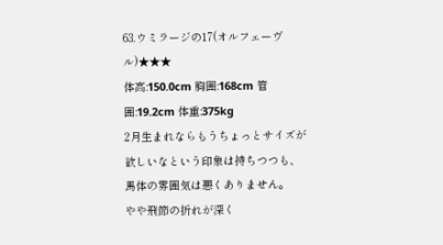63.ウミラージの17(オルフェーヴル)★★★
体高:150.0cm 胸囲:168cm 管囲:19.2cm 体重:375kg
2月生まれならもうちょっとサイズが欲しいなという印象は持ちつつも、
馬体の雰囲気は悪くありません。
やや飛節の折れが深く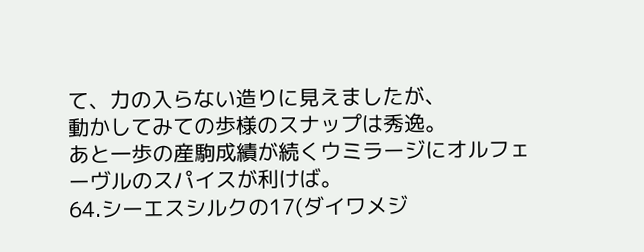て、力の入らない造りに見えましたが、
動かしてみての歩様のスナップは秀逸。
あと一歩の産駒成績が続くウミラージにオルフェーヴルのスパイスが利けば。
64.シーエスシルクの17(ダイワメジ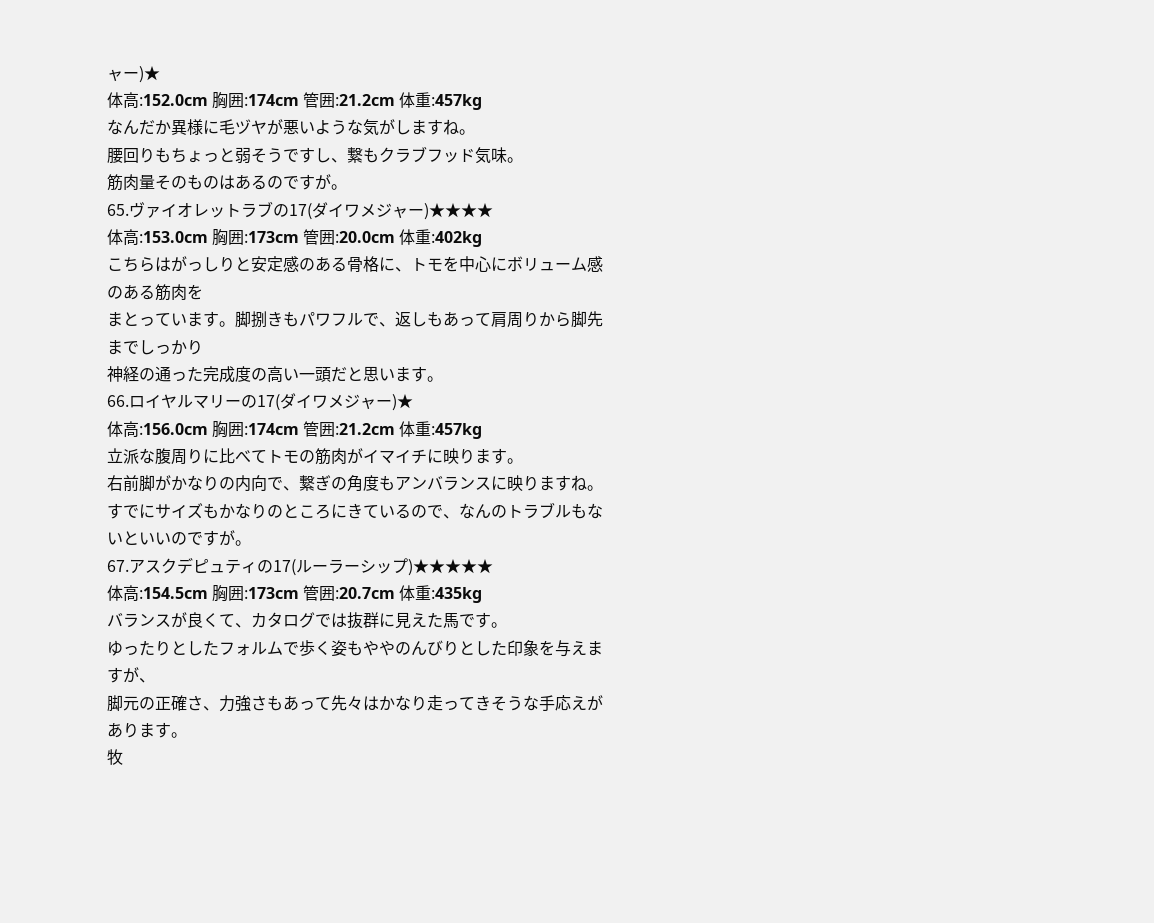ャー)★
体高:152.0cm 胸囲:174cm 管囲:21.2cm 体重:457kg
なんだか異様に毛ヅヤが悪いような気がしますね。
腰回りもちょっと弱そうですし、繋もクラブフッド気味。
筋肉量そのものはあるのですが。
65.ヴァイオレットラブの17(ダイワメジャー)★★★★
体高:153.0cm 胸囲:173cm 管囲:20.0cm 体重:402kg
こちらはがっしりと安定感のある骨格に、トモを中心にボリューム感のある筋肉を
まとっています。脚捌きもパワフルで、返しもあって肩周りから脚先までしっかり
神経の通った完成度の高い一頭だと思います。
66.ロイヤルマリーの17(ダイワメジャー)★
体高:156.0cm 胸囲:174cm 管囲:21.2cm 体重:457kg
立派な腹周りに比べてトモの筋肉がイマイチに映ります。
右前脚がかなりの内向で、繋ぎの角度もアンバランスに映りますね。
すでにサイズもかなりのところにきているので、なんのトラブルもないといいのですが。
67.アスクデピュティの17(ルーラーシップ)★★★★★
体高:154.5cm 胸囲:173cm 管囲:20.7cm 体重:435kg
バランスが良くて、カタログでは抜群に見えた馬です。
ゆったりとしたフォルムで歩く姿もややのんびりとした印象を与えますが、
脚元の正確さ、力強さもあって先々はかなり走ってきそうな手応えがあります。
牧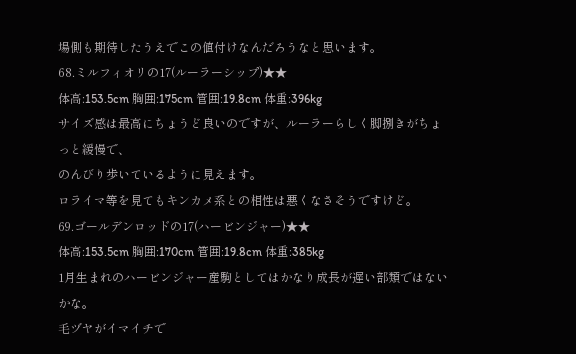場側も期待したうえでこの値付けなんだろうなと思います。
68.ミルフィオリの17(ルーラーシップ)★★
体高:153.5cm 胸囲:175cm 管囲:19.8cm 体重:396kg
サイズ感は最高にちょうど良いのですが、ルーラーらしく脚捌きがちょっと緩慢で、
のんびり歩いているように見えます。
ロライマ等を見てもキンカメ系との相性は悪くなさそうですけど。
69.ゴールデンロッドの17(ハービンジャー)★★
体高:153.5cm 胸囲:170cm 管囲:19.8cm 体重:385kg
1月生まれのハービンジャー産駒としてはかなり成長が遅い部類ではないかな。
毛ヅヤがイマイチで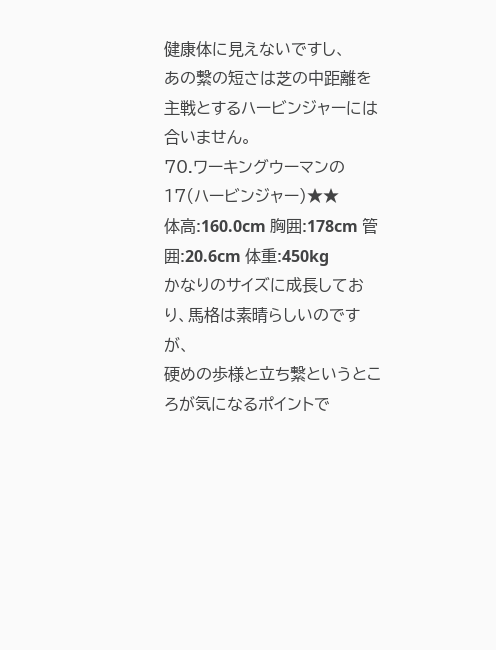健康体に見えないですし、
あの繋の短さは芝の中距離を主戦とするハービンジャーには合いません。
70.ワーキングウーマンの17(ハービンジャー)★★
体高:160.0cm 胸囲:178cm 管囲:20.6cm 体重:450kg
かなりのサイズに成長しており、馬格は素晴らしいのですが、
硬めの歩様と立ち繋というところが気になるポイントで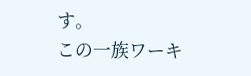す。
この一族ワーキ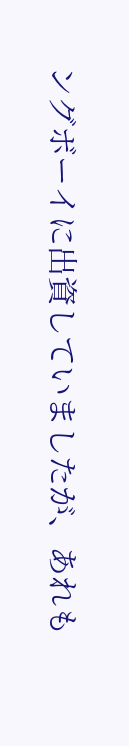ングボーイに出資していましたが、あれも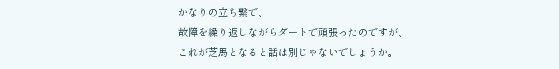かなりの立ち繋で、
故障を繰り返しながらダートで頑張ったのですが、
これが芝馬となると話は別じゃないでしょうか。